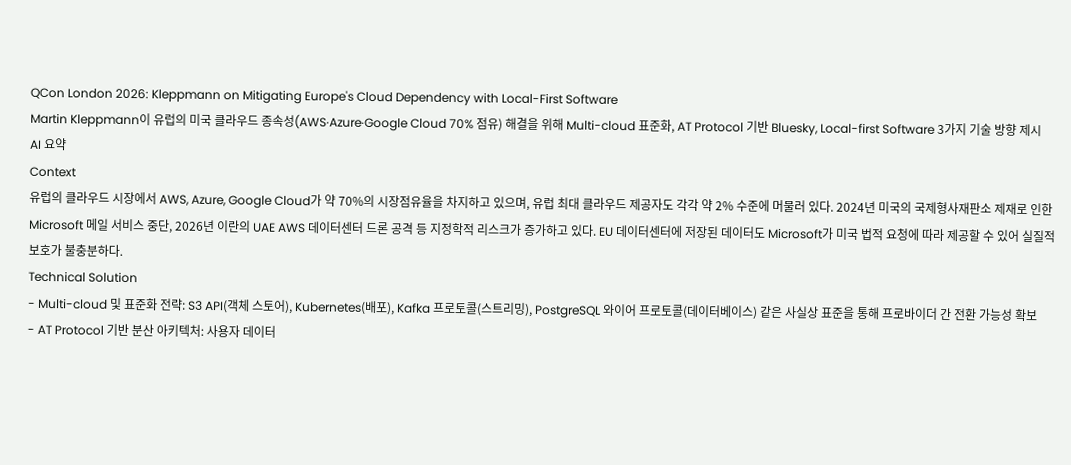QCon London 2026: Kleppmann on Mitigating Europe's Cloud Dependency with Local-First Software
Martin Kleppmann이 유럽의 미국 클라우드 종속성(AWS·Azure·Google Cloud 70% 점유) 해결을 위해 Multi-cloud 표준화, AT Protocol 기반 Bluesky, Local-first Software 3가지 기술 방향 제시
AI 요약
Context
유럽의 클라우드 시장에서 AWS, Azure, Google Cloud가 약 70%의 시장점유율을 차지하고 있으며, 유럽 최대 클라우드 제공자도 각각 약 2% 수준에 머물러 있다. 2024년 미국의 국제형사재판소 제재로 인한 Microsoft 메일 서비스 중단, 2026년 이란의 UAE AWS 데이터센터 드론 공격 등 지정학적 리스크가 증가하고 있다. EU 데이터센터에 저장된 데이터도 Microsoft가 미국 법적 요청에 따라 제공할 수 있어 실질적 보호가 불충분하다.
Technical Solution
- Multi-cloud 및 표준화 전략: S3 API(객체 스토어), Kubernetes(배포), Kafka 프로토콜(스트리밍), PostgreSQL 와이어 프로토콜(데이터베이스) 같은 사실상 표준을 통해 프로바이더 간 전환 가능성 확보
- AT Protocol 기반 분산 아키텍처: 사용자 데이터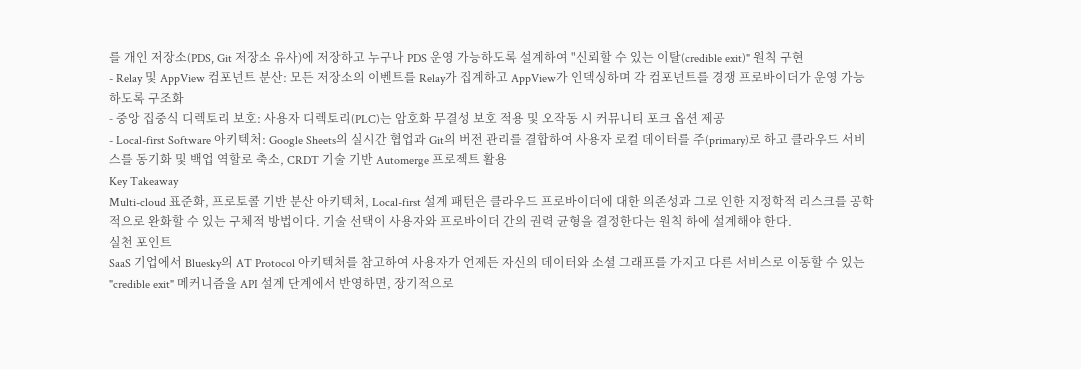를 개인 저장소(PDS, Git 저장소 유사)에 저장하고 누구나 PDS 운영 가능하도록 설계하여 "신뢰할 수 있는 이탈(credible exit)" 원칙 구현
- Relay 및 AppView 컴포넌트 분산: 모든 저장소의 이벤트를 Relay가 집계하고 AppView가 인덱싱하며 각 컴포넌트를 경쟁 프로바이더가 운영 가능하도록 구조화
- 중앙 집중식 디렉토리 보호: 사용자 디렉토리(PLC)는 암호화 무결성 보호 적용 및 오작동 시 커뮤니티 포크 옵션 제공
- Local-first Software 아키텍처: Google Sheets의 실시간 협업과 Git의 버전 관리를 결합하여 사용자 로컬 데이터를 주(primary)로 하고 클라우드 서비스를 동기화 및 백업 역할로 축소, CRDT 기술 기반 Automerge 프로젝트 활용
Key Takeaway
Multi-cloud 표준화, 프로토콜 기반 분산 아키텍처, Local-first 설계 패턴은 클라우드 프로바이더에 대한 의존성과 그로 인한 지정학적 리스크를 공학적으로 완화할 수 있는 구체적 방법이다. 기술 선택이 사용자와 프로바이더 간의 권력 균형을 결정한다는 원칙 하에 설계해야 한다.
실천 포인트
SaaS 기업에서 Bluesky의 AT Protocol 아키텍처를 참고하여 사용자가 언제든 자신의 데이터와 소셜 그래프를 가지고 다른 서비스로 이동할 수 있는 "credible exit" 메커니즘을 API 설계 단계에서 반영하면, 장기적으로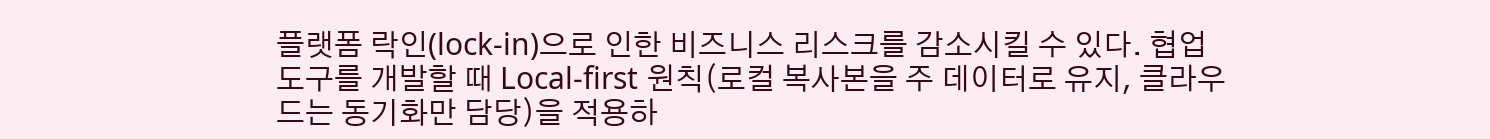플랫폼 락인(lock-in)으로 인한 비즈니스 리스크를 감소시킬 수 있다. 협업 도구를 개발할 때 Local-first 원칙(로컬 복사본을 주 데이터로 유지, 클라우드는 동기화만 담당)을 적용하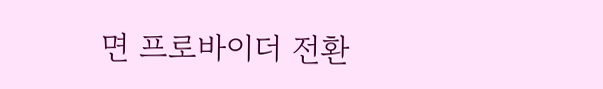면 프로바이더 전환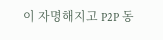이 자명해지고 P2P 동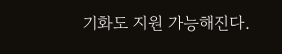기화도 지원 가능해진다.